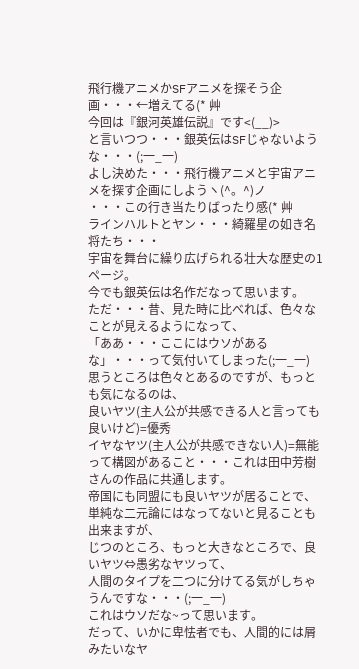飛行機アニメかSFアニメを探そう企画・・・←増えてる(* 艸
今回は『銀河英雄伝説』です<(__)>
と言いつつ・・・銀英伝はSFじゃないような・・・(;一_一)
よし決めた・・・飛行機アニメと宇宙アニメを探す企画にしようヽ(^。^)ノ
・・・この行き当たりばったり感(* 艸
ラインハルトとヤン・・・綺羅星の如き名将たち・・・
宇宙を舞台に繰り広げられる壮大な歴史の1ページ。
今でも銀英伝は名作だなって思います。
ただ・・・昔、見た時に比べれば、色々なことが見えるようになって、
「ああ・・・ここにはウソがあるな」・・・って気付いてしまった(;一_一)
思うところは色々とあるのですが、もっとも気になるのは、
良いヤツ(主人公が共感できる人と言っても良いけど)=優秀
イヤなヤツ(主人公が共感できない人)=無能
って構図があること・・・これは田中芳樹さんの作品に共通します。
帝国にも同盟にも良いヤツが居ることで、
単純な二元論にはなってないと見ることも出来ますが、
じつのところ、もっと大きなところで、良いヤツ⇔愚劣なヤツって、
人間のタイプを二つに分けてる気がしちゃうんですな・・・(;一_一)
これはウソだな~って思います。
だって、いかに卑怯者でも、人間的には屑みたいなヤ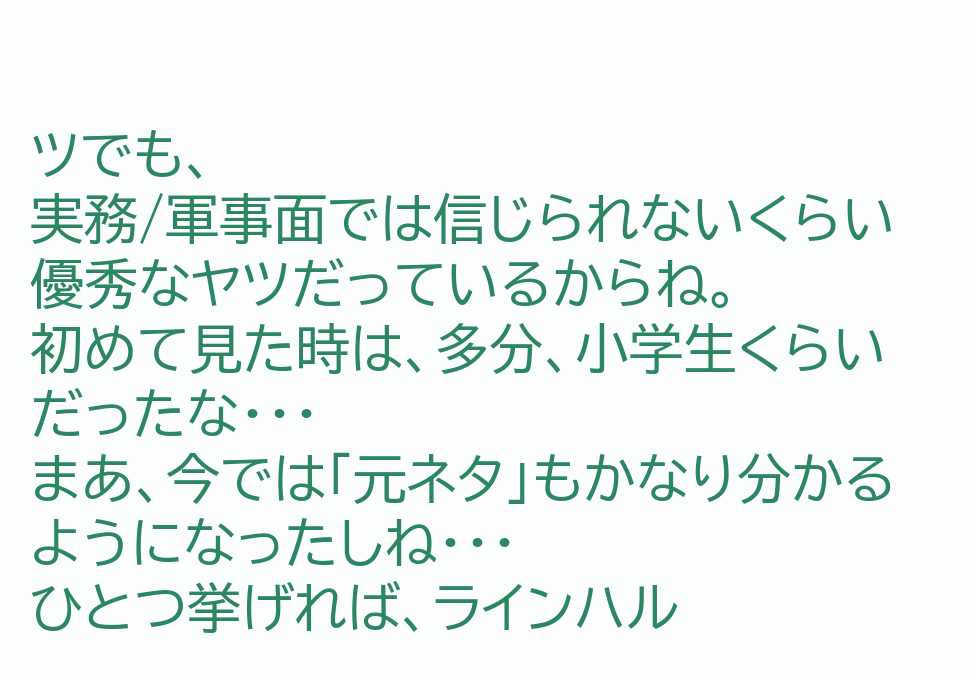ツでも、
実務/軍事面では信じられないくらい優秀なヤツだっているからね。
初めて見た時は、多分、小学生くらいだったな・・・
まあ、今では「元ネタ」もかなり分かるようになったしね・・・
ひとつ挙げれば、ラインハル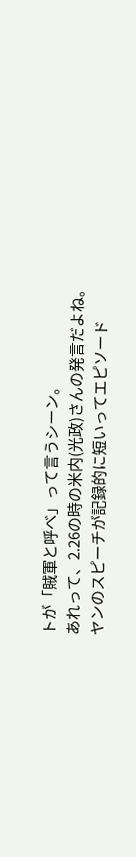トが「賊軍と呼べ」って言うシーン。
あれって、2.26の時の米内(光政)さんの発言だよね。
ヤンのスピーチが記録的に短いってエピソード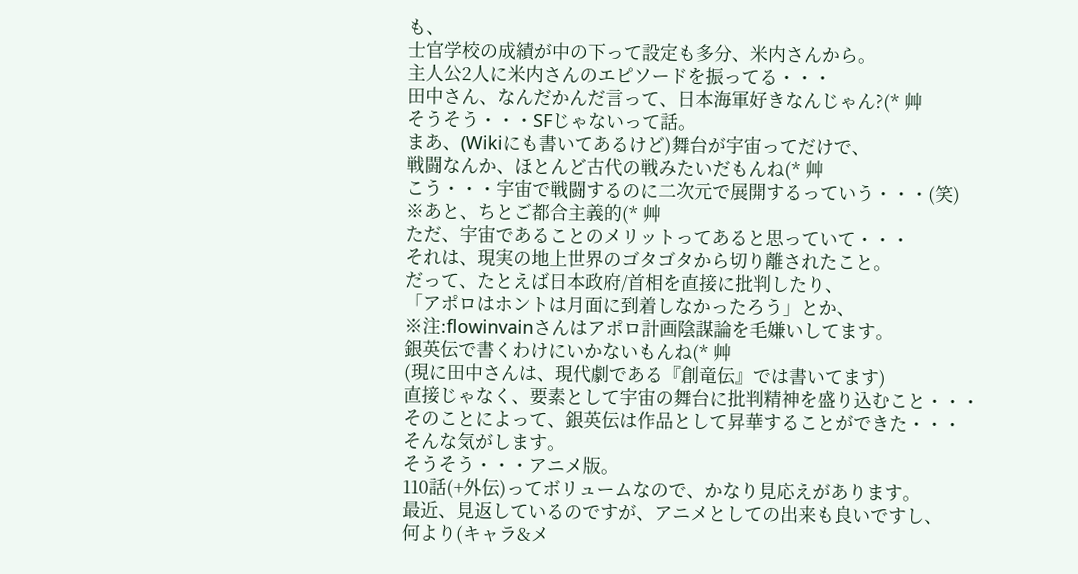も、
士官学校の成績が中の下って設定も多分、米内さんから。
主人公2人に米内さんのエピソードを振ってる・・・
田中さん、なんだかんだ言って、日本海軍好きなんじゃん?(* 艸
そうそう・・・SFじゃないって話。
まあ、(Wikiにも書いてあるけど)舞台が宇宙ってだけで、
戦闘なんか、ほとんど古代の戦みたいだもんね(* 艸
こう・・・宇宙で戦闘するのに二次元で展開するっていう・・・(笑)
※あと、ちとご都合主義的(* 艸
ただ、宇宙であることのメリットってあると思っていて・・・
それは、現実の地上世界のゴタゴタから切り離されたこと。
だって、たとえば日本政府/首相を直接に批判したり、
「アポロはホントは月面に到着しなかったろう」とか、
※注:flowinvainさんはアポロ計画陰謀論を毛嫌いしてます。
銀英伝で書くわけにいかないもんね(* 艸
(現に田中さんは、現代劇である『創竜伝』では書いてます)
直接じゃなく、要素として宇宙の舞台に批判精神を盛り込むこと・・・
そのことによって、銀英伝は作品として昇華することができた・・・
そんな気がします。
そうそう・・・アニメ版。
110話(+外伝)ってボリュームなので、かなり見応えがあります。
最近、見返しているのですが、アニメとしての出来も良いですし、
何より(キャラ&メ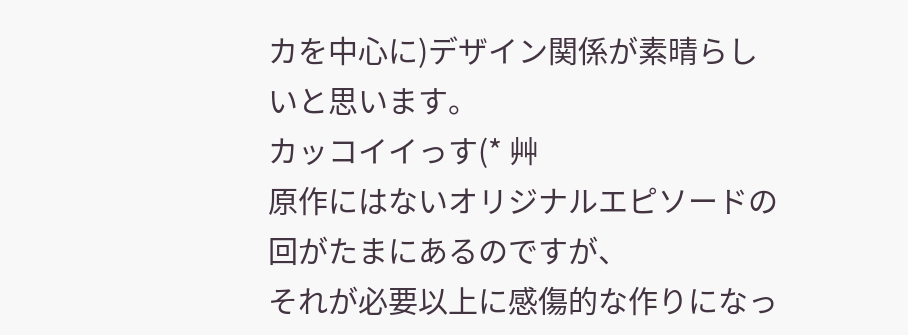カを中心に)デザイン関係が素晴らしいと思います。
カッコイイっす(* 艸
原作にはないオリジナルエピソードの回がたまにあるのですが、
それが必要以上に感傷的な作りになっ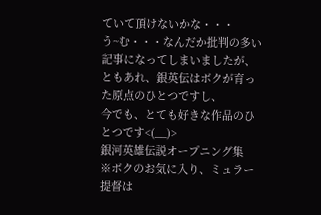ていて頂けないかな・・・
う~む・・・なんだか批判の多い記事になってしまいましたが、
ともあれ、銀英伝はボクが育った原点のひとつですし、
今でも、とても好きな作品のひとつです<(__)>
銀河英雄伝説オープニング集
※ボクのお気に入り、ミュラー提督は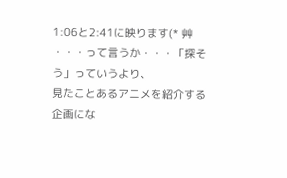1:06と2:41に映ります(* 艸
・・・って言うか・・・「探そう」っていうより、
見たことあるアニメを紹介する企画にな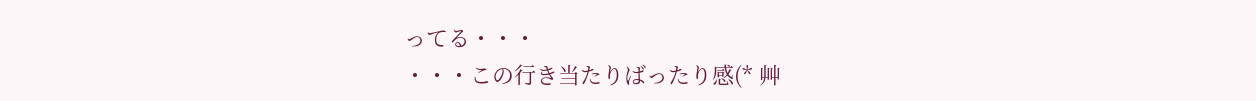ってる・・・
・・・この行き当たりばったり感(* 艸